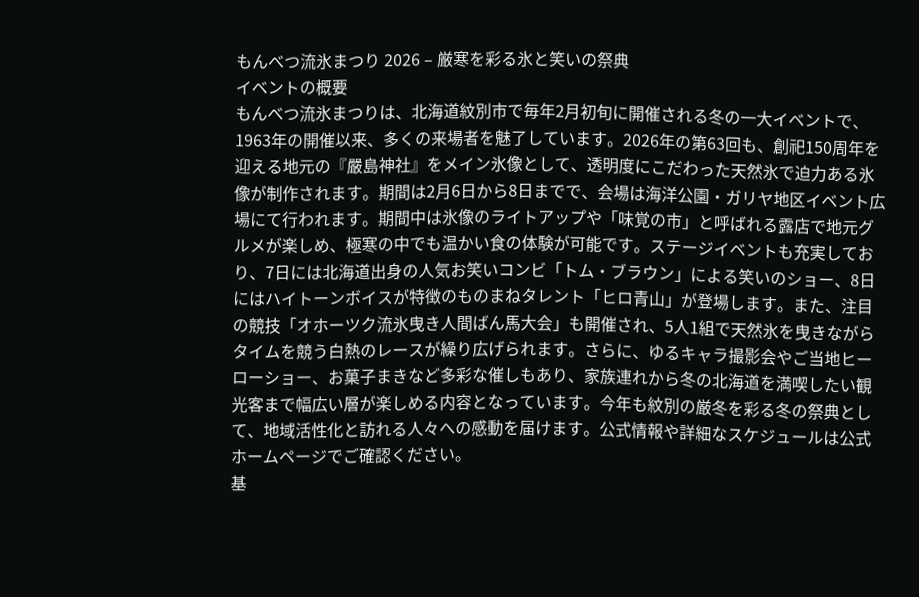もんべつ流氷まつり 2026 – 厳寒を彩る氷と笑いの祭典
イベントの概要
もんべつ流氷まつりは、北海道紋別市で毎年2月初旬に開催される冬の一大イベントで、1963年の開催以来、多くの来場者を魅了しています。2026年の第63回も、創祀150周年を迎える地元の『嚴島神社』をメイン氷像として、透明度にこだわった天然氷で迫力ある氷像が制作されます。期間は2月6日から8日までで、会場は海洋公園・ガリヤ地区イベント広場にて行われます。期間中は氷像のライトアップや「味覚の市」と呼ばれる露店で地元グルメが楽しめ、極寒の中でも温かい食の体験が可能です。ステージイベントも充実しており、7日には北海道出身の人気お笑いコンビ「トム・ブラウン」による笑いのショー、8日にはハイトーンボイスが特徴のものまねタレント「ヒロ青山」が登場します。また、注目の競技「オホーツク流氷曳き人間ばん馬大会」も開催され、5人1組で天然氷を曳きながらタイムを競う白熱のレースが繰り広げられます。さらに、ゆるキャラ撮影会やご当地ヒーローショー、お菓子まきなど多彩な催しもあり、家族連れから冬の北海道を満喫したい観光客まで幅広い層が楽しめる内容となっています。今年も紋別の厳冬を彩る冬の祭典として、地域活性化と訪れる人々への感動を届けます。公式情報や詳細なスケジュールは公式ホームページでご確認ください。
基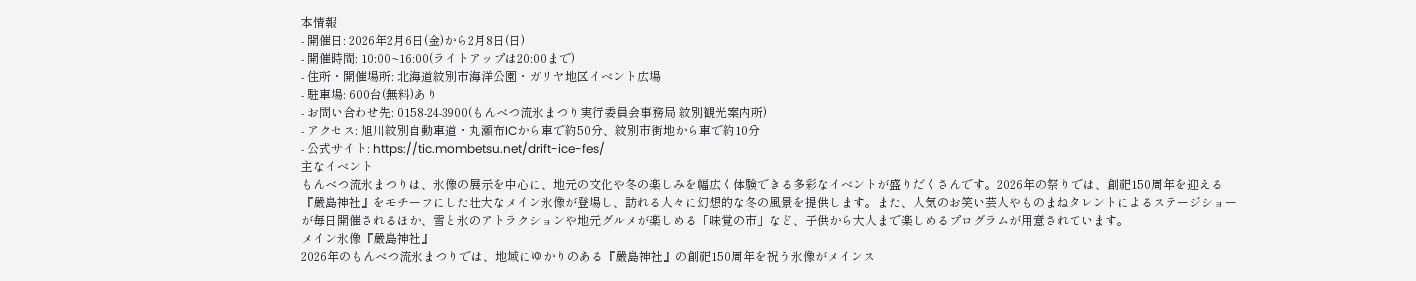本情報
- 開催日: 2026年2月6日(金)から2月8日(日)
- 開催時間: 10:00~16:00(ライトアップは20:00まで)
- 住所・開催場所: 北海道紋別市海洋公園・ガリヤ地区イベント広場
- 駐車場: 600台(無料)あり
- お問い合わせ先: 0158-24-3900(もんべつ流氷まつり実行委員会事務局 紋別観光案内所)
- アクセス: 旭川紋別自動車道・丸瀬布ICから車で約50分、紋別市街地から車で約10分
- 公式サイト: https://tic.mombetsu.net/drift-ice-fes/
主なイベント
もんべつ流氷まつりは、氷像の展示を中心に、地元の文化や冬の楽しみを幅広く体験できる多彩なイベントが盛りだくさんです。2026年の祭りでは、創祀150周年を迎える『嚴島神社』をモチーフにした壮大なメイン氷像が登場し、訪れる人々に幻想的な冬の風景を提供します。また、人気のお笑い芸人やものまねタレントによるステージショーが毎日開催されるほか、雪と氷のアトラクションや地元グルメが楽しめる「味覚の市」など、子供から大人まで楽しめるプログラムが用意されています。
メイン氷像『嚴島神社』
2026年のもんべつ流氷まつりでは、地域にゆかりのある『嚴島神社』の創祀150周年を祝う氷像がメインス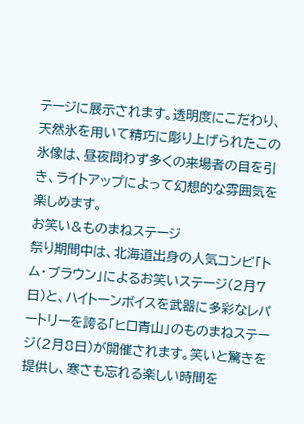テージに展示されます。透明度にこだわり、天然氷を用いて精巧に彫り上げられたこの氷像は、昼夜問わず多くの来場者の目を引き、ライトアップによって幻想的な雰囲気を楽しめます。
お笑い&ものまねステージ
祭り期間中は、北海道出身の人気コンビ「トム・ブラウン」によるお笑いステージ(2月7日)と、ハイトーンボイスを武器に多彩なレパートリーを誇る「ヒロ青山」のものまねステージ(2月8日)が開催されます。笑いと驚きを提供し、寒さも忘れる楽しい時間を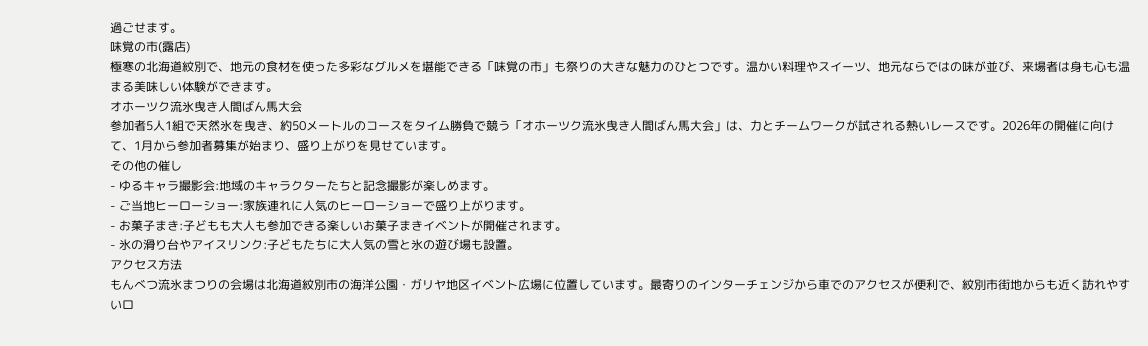過ごせます。
味覚の市(露店)
極寒の北海道紋別で、地元の食材を使った多彩なグルメを堪能できる「味覚の市」も祭りの大きな魅力のひとつです。温かい料理やスイーツ、地元ならではの味が並び、来場者は身も心も温まる美味しい体験ができます。
オホーツク流氷曳き人間ばん馬大会
参加者5人1組で天然氷を曳き、約50メートルのコースをタイム勝負で競う「オホーツク流氷曳き人間ばん馬大会」は、力とチームワークが試される熱いレースです。2026年の開催に向けて、1月から参加者募集が始まり、盛り上がりを見せています。
その他の催し
- ゆるキャラ撮影会:地域のキャラクターたちと記念撮影が楽しめます。
- ご当地ヒーローショー:家族連れに人気のヒーローショーで盛り上がります。
- お菓子まき:子どもも大人も参加できる楽しいお菓子まきイベントが開催されます。
- 氷の滑り台やアイスリンク:子どもたちに大人気の雪と氷の遊び場も設置。
アクセス方法
もんべつ流氷まつりの会場は北海道紋別市の海洋公園・ガリヤ地区イベント広場に位置しています。最寄りのインターチェンジから車でのアクセスが便利で、紋別市街地からも近く訪れやすいロ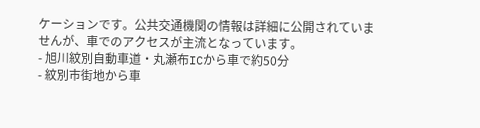ケーションです。公共交通機関の情報は詳細に公開されていませんが、車でのアクセスが主流となっています。
- 旭川紋別自動車道・丸瀬布ICから車で約50分
- 紋別市街地から車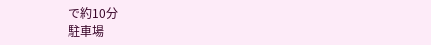で約10分
駐車場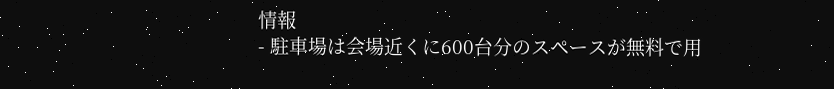情報
- 駐車場は会場近くに600台分のスペースが無料で用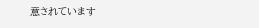意されています